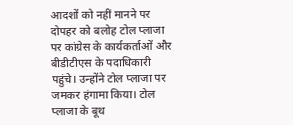आदशों को नहीं मानने पर दोपहर को बलोह टोल प्लाजा पर कांग्रेस के कार्यकर्ताओं और बीडीटीएस के पदाधिकारी पहुंचे। उन्होंने टोल प्लाजा पर जमकर हंगामा किया। टोल प्लाजा के बूथ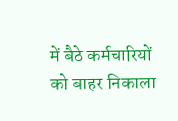में बैठे कर्मचारियों को बाहर निकाला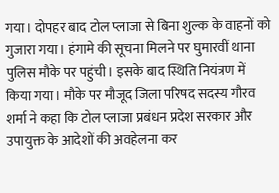गया। दोपहर बाद टोल प्लाजा से बिना शुल्क के वाहनों को गुजारा गया। हंगामे की सूचना मिलने पर घुमारवीं थाना पुलिस मौके पर पहुंची। इसके बाद स्थिति नियंत्रण में किया गया। मौके पर मौजूद जिला परिषद सदस्य गौरव शर्मा ने कहा कि टोल प्लाजा प्रबंधन प्रदेश सरकार और उपायुक्त के आदेशों की अवहेलना कर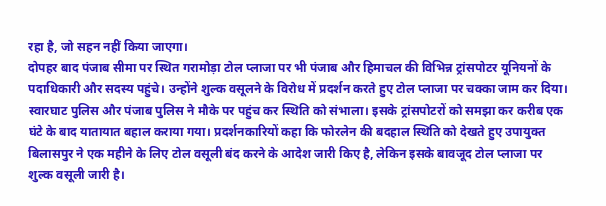रहा है, जो सहन नहीं किया जाएगा।
दोपहर बाद पंजाब सीमा पर स्थित गरामोड़ा टोल प्लाजा पर भी पंजाब और हिमाचल की विभिन्न ट्रांसपोटर यूनियनों के पदाधिकारी और सदस्य पहुंचे। उन्होंने शुल्क वसूलने के विरोध में प्रदर्शन करते हुए टोल प्लाजा पर चक्का जाम कर दिया। स्वारघाट पुलिस और पंजाब पुलिस ने मौके पर पहुंच कर स्थिति को संभाला। इसके ट्रांसपोटरों को समझा कर करीब एक घंटे के बाद यातायात बहाल कराया गया। प्रदर्शनकारियों कहा कि फोरलेन की बदहाल स्थिति को देखते हुए उपायुक्त बिलासपुर ने एक महीने के लिए टोल वसूली बंद करने के आदेश जारी किए है, लेकिन इसके बावजूद टोल प्लाजा पर शुल्क वसूली जारी है।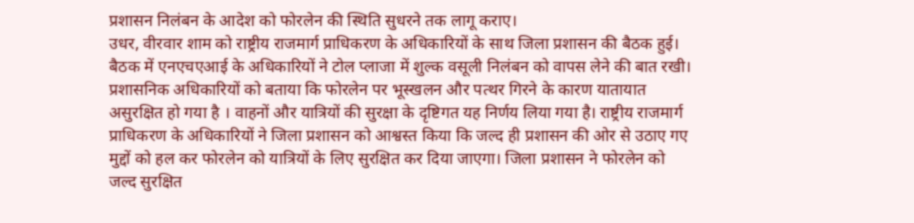प्रशासन निलंबन के आदेश को फोरलेन की स्थिति सुधरने तक लागू कराए।
उधर, वीरवार शाम को राष्ट्रीय राजमार्ग प्राधिकरण के अधिकारियों के साथ जिला प्रशासन की बैठक हुई। बैठक में एनएचएआई के अधिकारियों ने टोल प्लाजा में शुल्क वसूली निलंबन को वापस लेने की बात रखी। प्रशासनिक अधिकारियों को बताया कि फोरलेन पर भूस्खलन और पत्थर गिरने के कारण यातायात असुरक्षित हो गया है । वाहनों और यात्रियों की सुरक्षा के दृष्टिगत यह निर्णय लिया गया है। राष्ट्रीय राजमार्ग प्राधिकरण के अधिकारियों ने जिला प्रशासन को आश्वस्त किया कि जल्द ही प्रशासन की ओर से उठाए गए मुद्दों को हल कर फोरलेन को यात्रियों के लिए सुरक्षित कर दिया जाएगा। जिला प्रशासन ने फोरलेन को जल्द सुरक्षित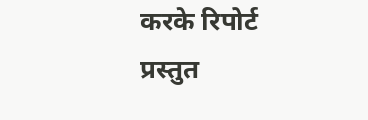करके रिपोर्ट प्रस्तुत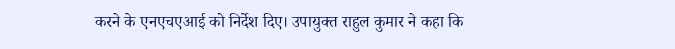करने के एनएचएआई को निर्देश दिए। उपायुक्त राहुल कुमार ने कहा कि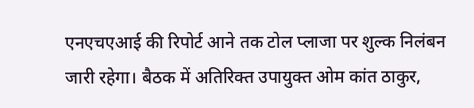एनएचएआई की रिपोर्ट आने तक टोल प्लाजा पर शुल्क निलंबन जारी रहेगा। बैठक में अतिरिक्त उपायुक्त ओम कांत ठाकुर,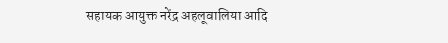सहायक आयुक्त नरेंद्र अहलूवालिया आदि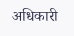अधिकारी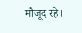मौजूद रहे।